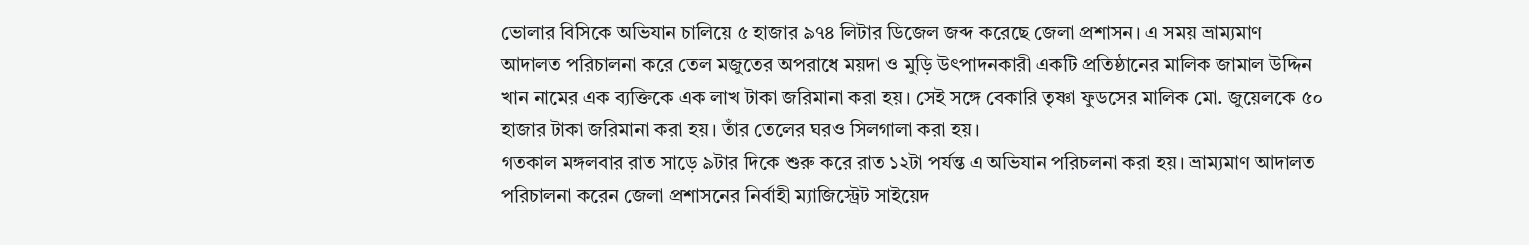ভোলার বিসিকে অভিযান চালিয়ে ৫ হাজার ৯৭৪ লিটার ডিজেল জব্দ করেছে জেলা প্রশাসন। এ সময় ভ্রাম্যমাণ আদালত পরিচালনা করে তেল মজুতের অপরাধে ময়দা ও মুড়ি উৎপাদনকারী একটি প্রতিষ্ঠানের মালিক জামাল উদ্দিন খান নামের এক ব্যক্তিকে এক লাখ টাকা জরিমানা করা হয়। সেই সঙ্গে বেকারি তৃষ্ণা ফুডসের মালিক মো. জুয়েলকে ৫০ হাজার টাকা জরিমানা করা হয়। তাঁর তেলের ঘরও সিলগালা করা হয়।
গতকাল মঙ্গলবার রাত সাড়ে ৯টার দিকে শুরু করে রাত ১২টা পর্যন্ত এ অভিযান পরিচলনা করা হয়। ভ্রাম্যমাণ আদালত পরিচালনা করেন জেলা প্রশাসনের নির্বাহী ম্যাজিস্ট্রেট সাইয়েদ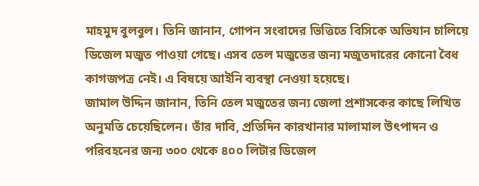মাহমুদ বুলবুল। তিনি জানান, গোপন সংবাদের ভিত্তিতে বিসিকে অভিযান চালিয়ে ডিজেল মজুত পাওয়া গেছে। এসব তেল মজুতের জন্য মজুতদারের কোনো বৈধ কাগজপত্র নেই। এ বিষয়ে আইনি ব্যবস্থা নেওয়া হয়েছে।
জামাল উদ্দিন জানান, তিনি তেল মজুতের জন্য জেলা প্রশাসকের কাছে লিখিত অনুমতি চেয়েছিলেন। তাঁর দাবি, প্রতিদিন কারখানার মালামাল উৎপাদন ও পরিবহনের জন্য ৩০০ থেকে ৪০০ লিটার ডিজেল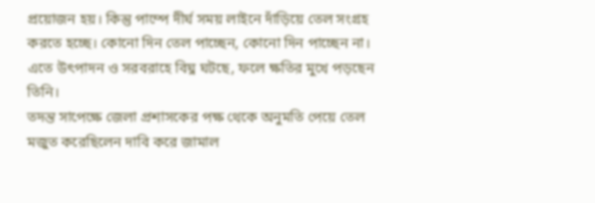প্রয়োজন হয়। কিন্তু পাম্পে দীর্ঘ সময় লাইনে দাঁড়িয়ে তেল সংগ্রহ করতে হচ্ছে। কোনো দিন তেল পাচ্ছেন, কোনো দিন পাচ্ছেন না। এতে উৎপাদন ও সরবরাহে বিঘ্ন ঘটছে, ফলে ক্ষতির মুখে পড়ছেন তিনি।
তদন্ত সাপেক্ষে জেলা প্রশাসকের পক্ষ থেকে অনুমতি পেয়ে তেল মজুত করেছিলেন দাবি করে জামাল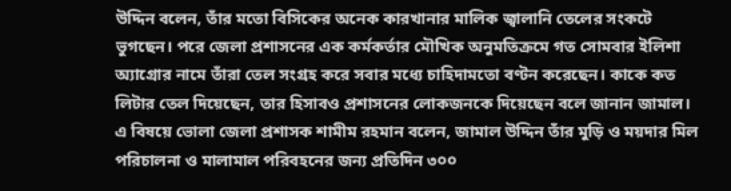উদ্দিন বলেন, তাঁর মতো বিসিকের অনেক কারখানার মালিক জ্বালানি তেলের সংকটে ভুগছেন। পরে জেলা প্রশাসনের এক কর্মকর্তার মৌখিক অনুমতিক্রমে গত সোমবার ইলিশা অ্যাগ্রোর নামে তাঁরা তেল সংগ্রহ করে সবার মধ্যে চাহিদামতো বণ্টন করেছেন। কাকে কত লিটার তেল দিয়েছেন, তার হিসাবও প্রশাসনের লোকজনকে দিয়েছেন বলে জানান জামাল।
এ বিষয়ে ভোলা জেলা প্রশাসক শামীম রহমান বলেন, জামাল উদ্দিন তাঁর মুড়ি ও ময়দার মিল পরিচালনা ও মালামাল পরিবহনের জন্য প্রতিদিন ৩০০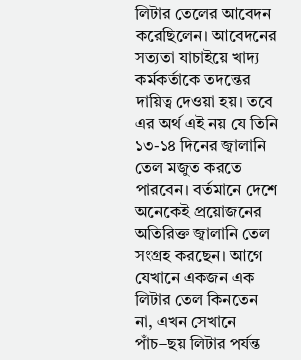লিটার তেলের আবেদন করেছিলেন। আবেদনের সত্যতা যাচাইয়ে খাদ্য কর্মকর্তাকে তদন্তের দায়িত্ব দেওয়া হয়। তবে এর অর্থ এই নয় যে তিনি ১৩-১৪ দিনের জ্বালানি তেল মজুত করতে পারবেন। বর্তমানে দেশে অনেকেই প্রয়োজনের অতিরিক্ত জ্বালানি তেল সংগ্রহ করছেন। আগে যেখানে একজন এক লিটার তেল কিনতেন না, এখন সেখানে পাঁচ–ছয় লিটার পর্যন্ত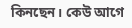কিনছেন। কেউ আগে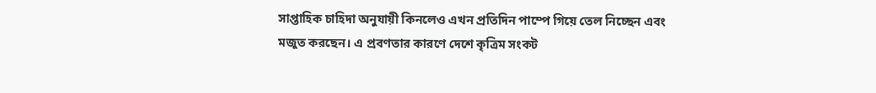সাপ্তাহিক চাহিদা অনুযায়ী কিনলেও এখন প্রতিদিন পাম্পে গিয়ে তেল নিচ্ছেন এবং মজুত করছেন। এ প্রবণতার কারণে দেশে কৃত্রিম সংকট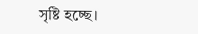সৃষ্টি হচ্ছে।